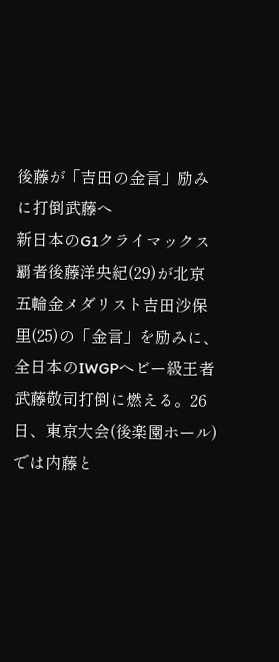後藤が「吉田の金言」励みに打倒武藤へ
新日本のG1クライマックス覇者後藤洋央紀(29)が北京五輪金メダリスト吉田沙保里(25)の「金言」を励みに、全日本のIWGPヘビー級王者武藤敬司打倒に燃える。26日、東京大会(後楽園ホール)では内藤と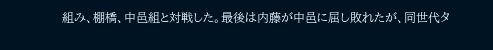組み、棚橋、中邑組と対戦した。最後は内藤が中邑に屈し敗れたが、同世代タ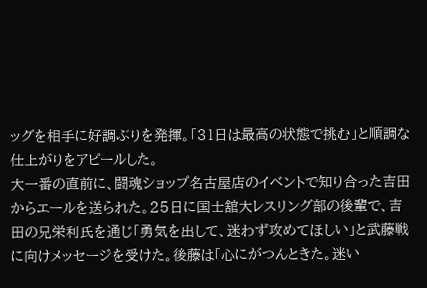ッグを相手に好調ぶりを発揮。「31日は最高の状態で挑む」と順調な仕上がりをアピールした。
大一番の直前に、闘魂ショップ名古屋店のイベントで知り合った吉田からエールを送られた。25日に国士舘大レスリング部の後輩で、吉田の兄栄利氏を通じ「勇気を出して、迷わず攻めてほしい」と武藤戦に向けメッセージを受けた。後藤は「心にがつんときた。迷い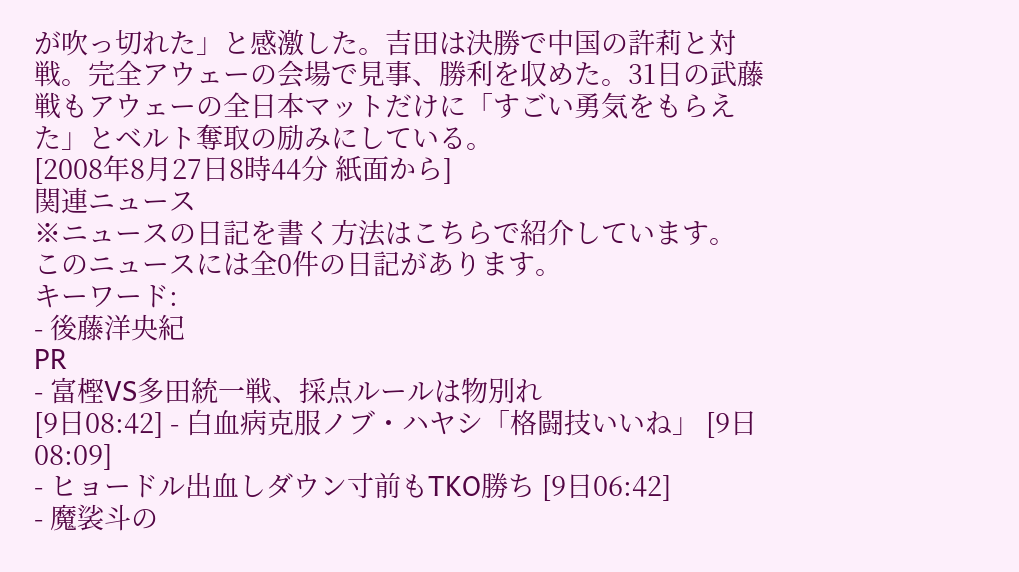が吹っ切れた」と感激した。吉田は決勝で中国の許莉と対戦。完全アウェーの会場で見事、勝利を収めた。31日の武藤戦もアウェーの全日本マットだけに「すごい勇気をもらえた」とベルト奪取の励みにしている。
[2008年8月27日8時44分 紙面から]
関連ニュース
※ニュースの日記を書く方法はこちらで紹介しています。
このニュースには全0件の日記があります。
キーワード:
- 後藤洋央紀
PR
- 富樫VS多田統一戦、採点ルールは物別れ
[9日08:42] - 白血病克服ノブ・ハヤシ「格闘技いいね」 [9日08:09]
- ヒョードル出血しダウン寸前もTKO勝ち [9日06:42]
- 魔裟斗の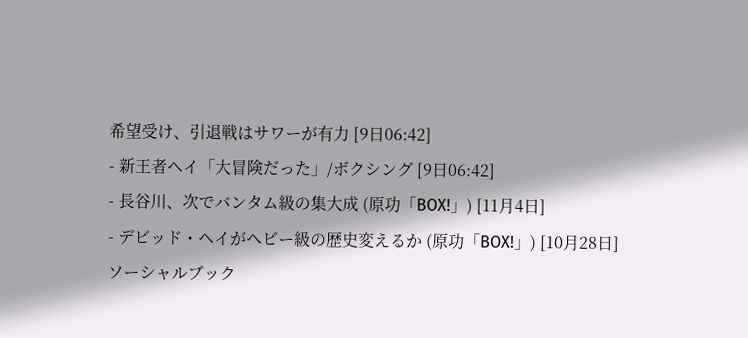希望受け、引退戦はサワーが有力 [9日06:42]
- 新王者ヘイ「大冒険だった」/ボクシング [9日06:42]
- 長谷川、次でバンタム級の集大成 (原功「BOX!」) [11月4日]
- デビッド・ヘイがヘビー級の歴史変えるか (原功「BOX!」) [10月28日]
ソーシャルブック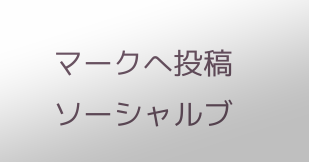マークへ投稿
ソーシャルブ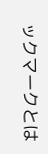ックマークとは